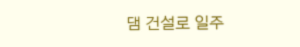댐 건설로 일주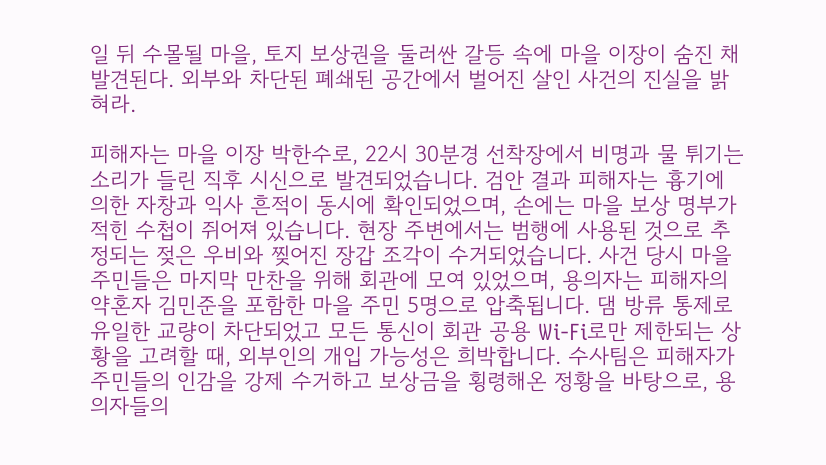일 뒤 수몰될 마을, 토지 보상권을 둘러싼 갈등 속에 마을 이장이 숨진 채 발견된다. 외부와 차단된 폐쇄된 공간에서 벌어진 살인 사건의 진실을 밝혀라.

피해자는 마을 이장 박한수로, 22시 30분경 선착장에서 비명과 물 튀기는 소리가 들린 직후 시신으로 발견되었습니다. 검안 결과 피해자는 흉기에 의한 자창과 익사 흔적이 동시에 확인되었으며, 손에는 마을 보상 명부가 적힌 수첩이 쥐어져 있습니다. 현장 주변에서는 범행에 사용된 것으로 추정되는 젖은 우비와 찢어진 장갑 조각이 수거되었습니다. 사건 당시 마을 주민들은 마지막 만찬을 위해 회관에 모여 있었으며, 용의자는 피해자의 약혼자 김민준을 포함한 마을 주민 5명으로 압축됩니다. 댐 방류 통제로 유일한 교량이 차단되었고 모든 통신이 회관 공용 Wi-Fi로만 제한되는 상황을 고려할 때, 외부인의 개입 가능성은 희박합니다. 수사팀은 피해자가 주민들의 인감을 강제 수거하고 보상금을 횡령해온 정황을 바탕으로, 용의자들의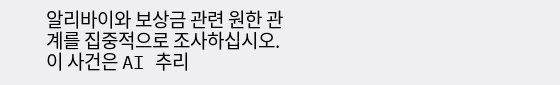알리바이와 보상금 관련 원한 관계를 집중적으로 조사하십시오.
이 사건은 AI 추리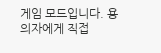게임 모드입니다. 용의자에게 직접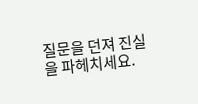질문을 던져 진실을 파헤치세요.